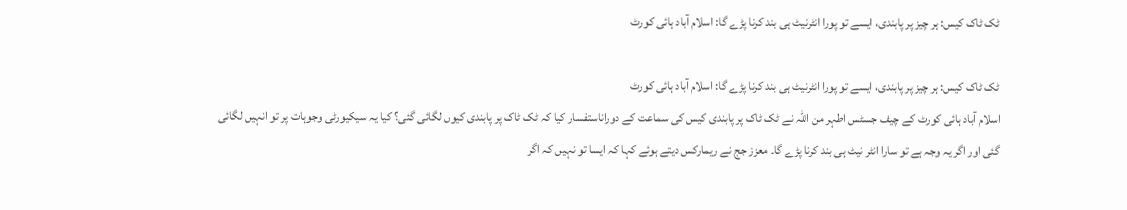ٹک ٹاک کیس: ہر چیز پر پابندی، ایسے تو پورا انٹرنیٹ ہی بند کرنا پڑے گا: اسلام آباد ہائی کورٹ

ٹک ٹاک کیس: ہر چیز پر پابندی، ایسے تو پورا انٹرنیٹ ہی بند کرنا پڑے گا: اسلام آباد ہائی کورٹ
اسلام آباد ہائی کورٹ کے چیف جسٹس اطہر من اللہ نے ٹک ٹاک پر پابندی کیس کی سماعت کے دوراناستفسار کیا کہ ٹک ٹاک پر پابندی کیوں لگائی گئی؟ کیا یہ سیکیورٹی وجوہات پر تو انہیں لگائی گئی اور اگر یہ وجہ ہے تو سارا انٹر نیٹ ہی بند کرنا پڑے گا۔ معزز جج نے ریمارکس دیتے ہوئے کہا کہ ایسا تو نہیں کہ اگر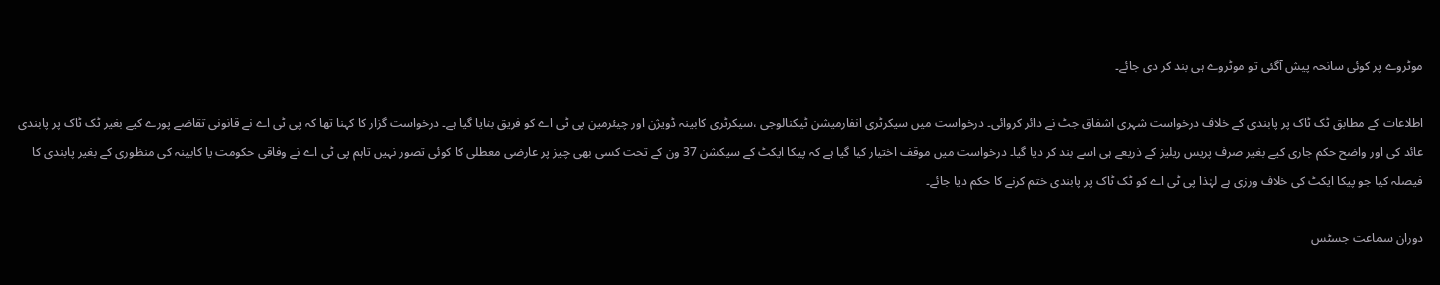موٹروے پر کوئی سانحہ پیش آگئی تو موٹروے ہی بند کر دی جائے۔

اطلاعات کے مطابق ٹک ٹاک پر پابندی کے خلاف درخواست شہری اشفاق جٹ نے دائر کروائی۔ درخواست میں سیکرٹری انفارمیشن ٹیکنالوجی ،سیکرٹری کابینہ ڈویژن اور چیئرمین پی ٹی اے کو فریق بنایا گیا ہے۔ درخواست گزار کا کہنا تھا کہ پی ٹی اے نے قانونی تقاضے پورے کیے بغیر ٹک ٹاک پر پابندی عائد کی اور واضح حکم جاری کیے بغیر صرف پریس ریلیز کے ذریعے ہی اسے بند کر دیا گیا۔ درخواست میں موقف اختیار کیا گیا ہے کہ پیکا ایکٹ کے سیکشن 37 ون کے تحت کسی بھی چیز پر عارضی معطلی کا کوئی تصور نہیں تاہم پی ٹی اے نے وفاقی حکومت یا کابینہ کی منظوری کے بغیر پابندی کا فیصلہ کیا جو پیکا ایکٹ کی خلاف ورزی ہے لہٰذا پی ٹی اے کو ٹک ٹاک پر پابندی ختم کرنے کا حکم دیا جائے۔

دوران سماعت جسٹس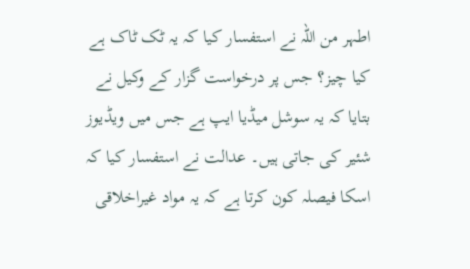اطہر من اللہ نے استفسار کیا کہ یہ ٹک ٹاک ہے کیا چیز؟ جس پر درخواست گزار کے وکیل نے بتایا کہ یہ سوشل میڈیا ایپ ہے جس میں ویڈیوز شئیر کی جاتی ہیں۔ عدالت نے استفسار کیا کہ اسکا فیصلہ کون کرتا ہے کہ یہ مواد غیراخلاقی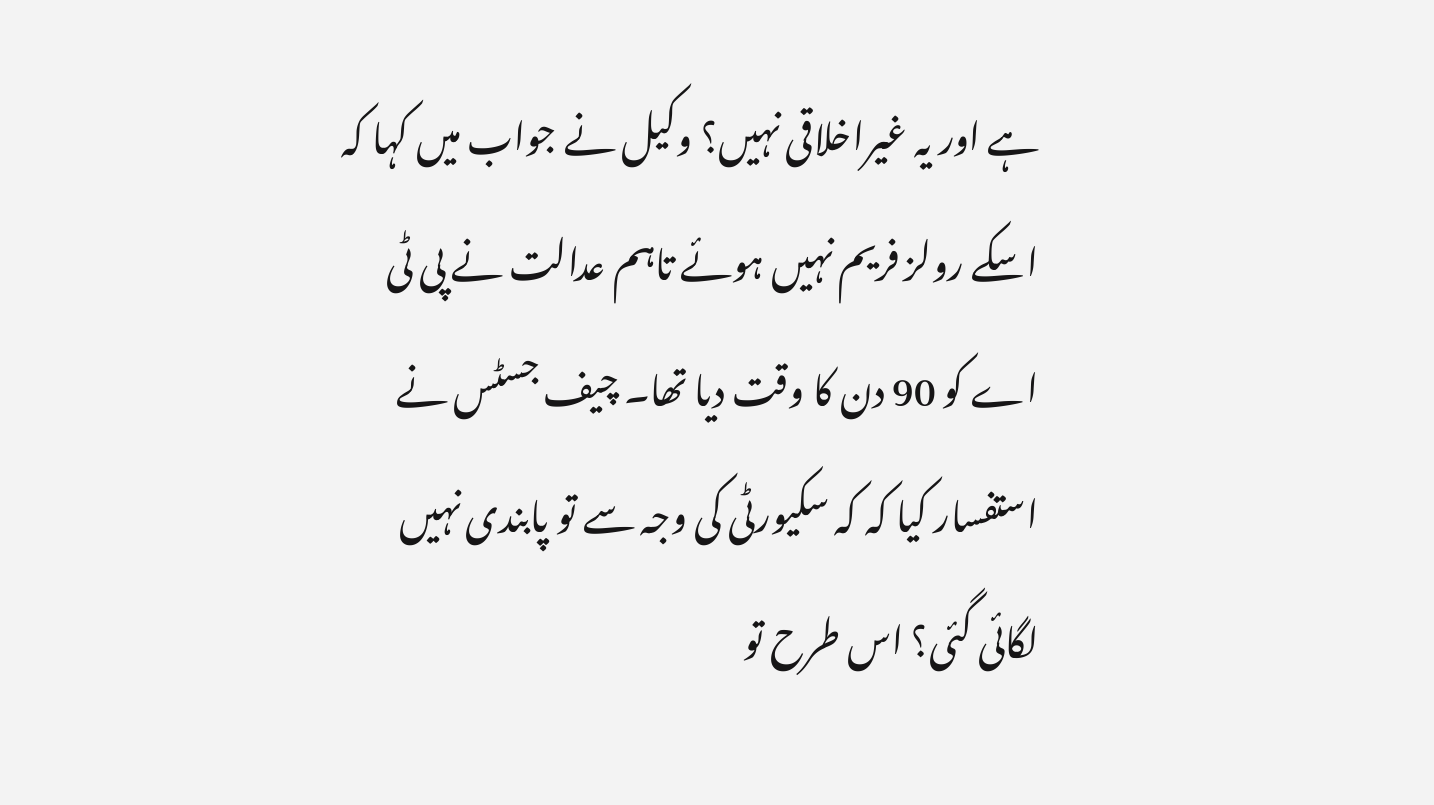ہے اور یہ غیراخلاقی نہیں؟ وکیل نے جواب میں کہا کہ اسکے رولز فریم نہیں ہوئے تاہم عدالت نے پی ٹی اے کو 90 دن کا وقت دیا تھا۔ چیف جسٹس نے استفسار کیا کہ کہ سکیورٹی کی وجہ سے تو پابندی نہیں لگائی گئی؟ اس طرح تو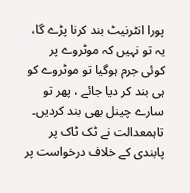پورا انٹرنیٹ بند کرنا پڑے گا، یہ تو نہیں کہ موٹروے پر کوئی جرم ہوگیا تو موٹروے کو ہی بند کر دیا جائے ، پھر تو سارے چینل بھی بند کردیں۔ تاہمعدالت نے ٹک ٹاک پر پابندی کے خلاف درخواست پر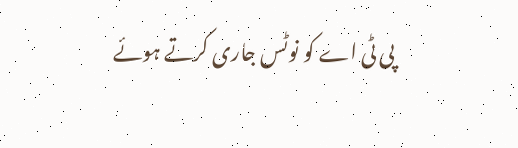پی ٹی اے کو نوٹس جاری کرتے ہوئے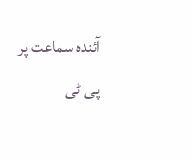آئندہ سماعت پر پی ٹی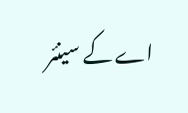اے کے سینئر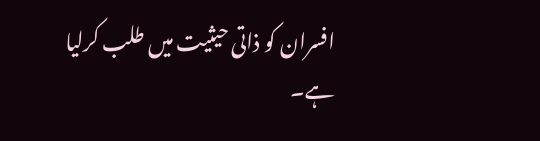افسران کو ذاتی حیثیت میں طلب کرلیا ہے۔